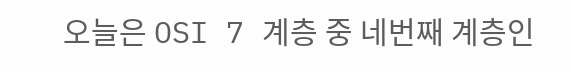오늘은 OSI 7 계층 중 네번째 계층인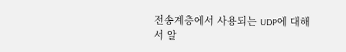전송계층에서 사용되는 UDP에 대해서 알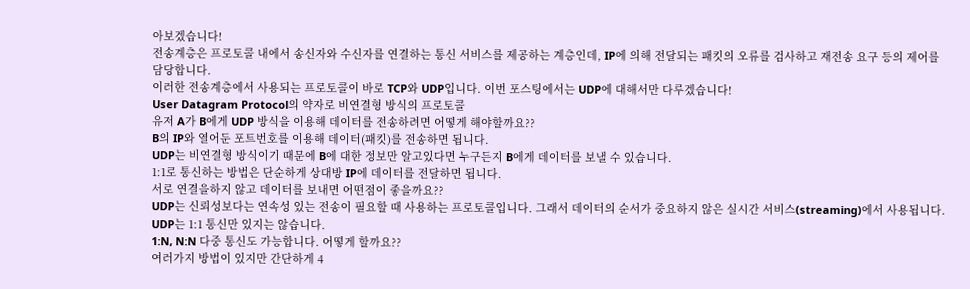아보겠습니다!
전송계층은 프로토콜 내에서 송신자와 수신자를 연결하는 통신 서비스를 제공하는 계층인데, IP에 의해 전달되는 패킷의 오류를 검사하고 재전송 요구 등의 제어를 담당합니다.
이러한 전송계층에서 사용되는 프로토콜이 바로 TCP와 UDP입니다. 이번 포스팅에서는 UDP에 대해서만 다루겠습니다!
User Datagram Protocol의 약자로 비연결형 방식의 프로토콜
유저 A가 B에게 UDP 방식을 이용해 데이터를 전송하려면 어떻게 해야할까요??
B의 IP와 열어둔 포트번호를 이용해 데이터(패킷)를 전송하면 됩니다.
UDP는 비연결형 방식이기 때문에 B에 대한 정보만 알고있다면 누구든지 B에게 데이터를 보낼 수 있습니다.
1:1로 통신하는 방법은 단순하게 상대방 IP에 데이터를 전달하면 됩니다.
서로 연결을하지 않고 데이터를 보내면 어떤점이 좋을까요??
UDP는 신뢰성보다는 연속성 있는 전송이 필요할 때 사용하는 프로토콜입니다. 그래서 데이터의 순서가 중요하지 않은 실시간 서비스(streaming)에서 사용됩니다.
UDP는 1:1 통신만 있지는 않습니다.
1:N, N:N 다중 통신도 가능합니다. 어떻게 할까요??
여러가지 방법이 있지만 간단하게 4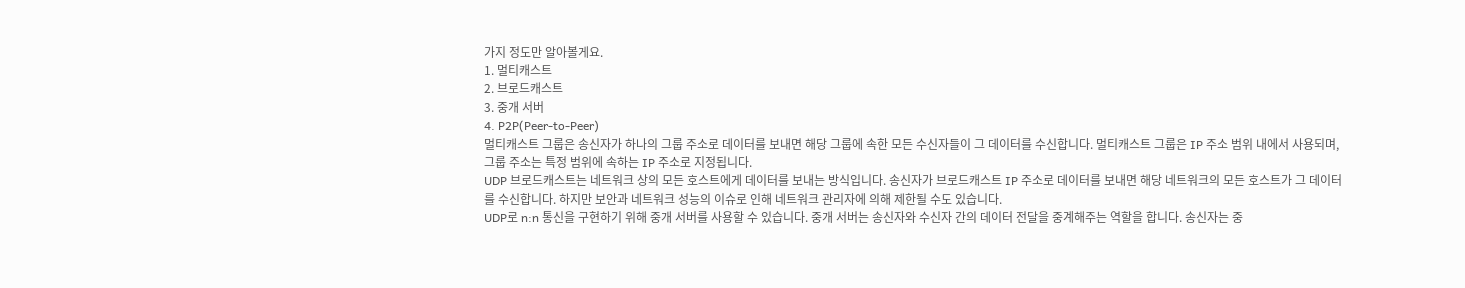가지 정도만 알아볼게요.
1. 멀티캐스트
2. 브로드캐스트
3. 중개 서버
4. P2P(Peer-to-Peer)
멀티캐스트 그룹은 송신자가 하나의 그룹 주소로 데이터를 보내면 해당 그룹에 속한 모든 수신자들이 그 데이터를 수신합니다. 멀티캐스트 그룹은 IP 주소 범위 내에서 사용되며, 그룹 주소는 특정 범위에 속하는 IP 주소로 지정됩니다.
UDP 브로드캐스트는 네트워크 상의 모든 호스트에게 데이터를 보내는 방식입니다. 송신자가 브로드캐스트 IP 주소로 데이터를 보내면 해당 네트워크의 모든 호스트가 그 데이터를 수신합니다. 하지만 보안과 네트워크 성능의 이슈로 인해 네트워크 관리자에 의해 제한될 수도 있습니다.
UDP로 n:n 통신을 구현하기 위해 중개 서버를 사용할 수 있습니다. 중개 서버는 송신자와 수신자 간의 데이터 전달을 중계해주는 역할을 합니다. 송신자는 중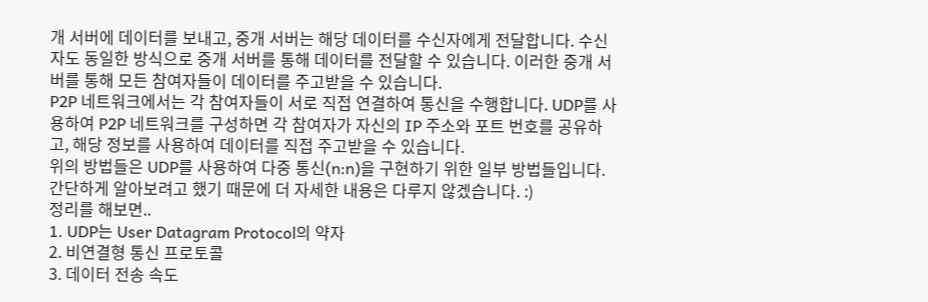개 서버에 데이터를 보내고, 중개 서버는 해당 데이터를 수신자에게 전달합니다. 수신자도 동일한 방식으로 중개 서버를 통해 데이터를 전달할 수 있습니다. 이러한 중개 서버를 통해 모든 참여자들이 데이터를 주고받을 수 있습니다.
P2P 네트워크에서는 각 참여자들이 서로 직접 연결하여 통신을 수행합니다. UDP를 사용하여 P2P 네트워크를 구성하면 각 참여자가 자신의 IP 주소와 포트 번호를 공유하고, 해당 정보를 사용하여 데이터를 직접 주고받을 수 있습니다.
위의 방법들은 UDP를 사용하여 다중 통신(n:n)을 구현하기 위한 일부 방법들입니다.
간단하게 알아보려고 했기 때문에 더 자세한 내용은 다루지 않겠습니다. :)
정리를 해보면..
1. UDP는 User Datagram Protocol의 약자
2. 비연결형 통신 프로토콜
3. 데이터 전송 속도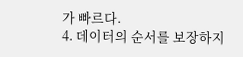가 빠르다.
4. 데이터의 순서를 보장하지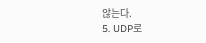않는다.
5. UDP로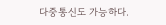다중통신도 가능하다.